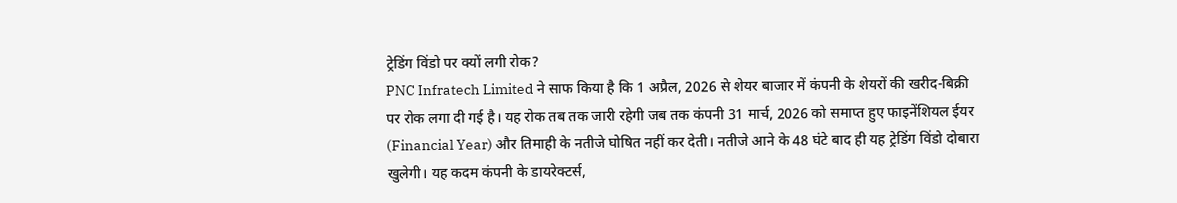ट्रेडिंग विंडो पर क्यों लगी रोक?
PNC Infratech Limited ने साफ किया है कि 1 अप्रैल, 2026 से शेयर बाजार में कंपनी के शेयरों की खरीद-बिक्री पर रोक लगा दी गई है। यह रोक तब तक जारी रहेगी जब तक कंपनी 31 मार्च, 2026 को समाप्त हुए फाइनेंशियल ईयर (Financial Year) और तिमाही के नतीजे घोषित नहीं कर देती। नतीजे आने के 48 घंटे बाद ही यह ट्रेडिंग विंडो दोबारा खुलेगी। यह कदम कंपनी के डायरेक्टर्स,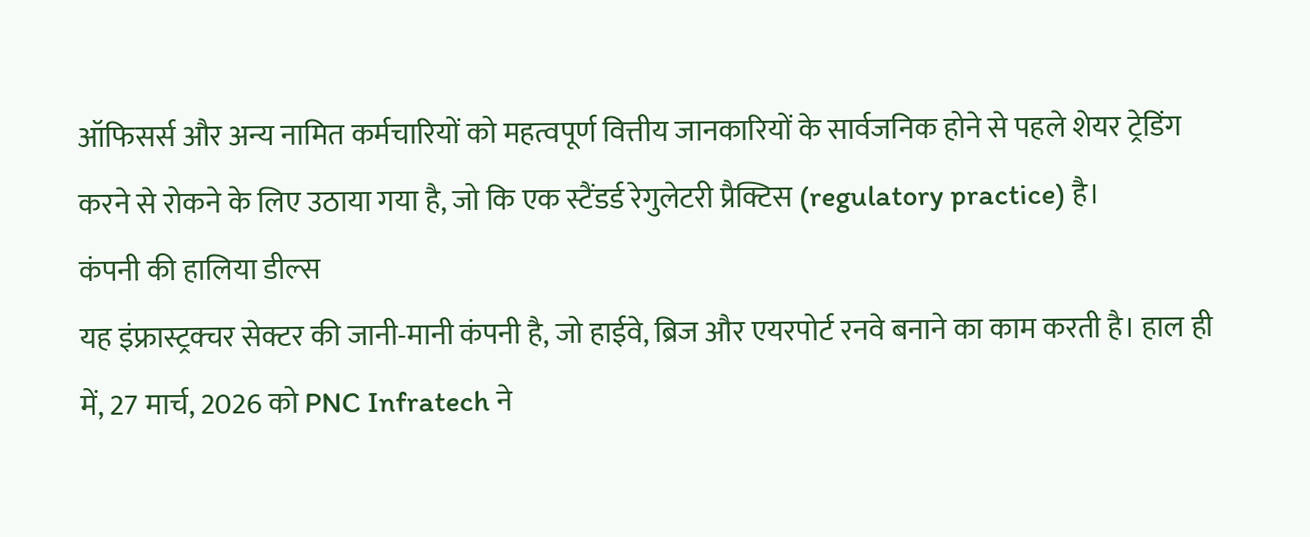ऑफिसर्स और अन्य नामित कर्मचारियों को महत्वपूर्ण वित्तीय जानकारियों के सार्वजनिक होने से पहले शेयर ट्रेडिंग करने से रोकने के लिए उठाया गया है, जो कि एक स्टैंडर्ड रेगुलेटरी प्रैक्टिस (regulatory practice) है।
कंपनी की हालिया डील्स
यह इंफ्रास्ट्रक्चर सेक्टर की जानी-मानी कंपनी है, जो हाईवे, ब्रिज और एयरपोर्ट रनवे बनाने का काम करती है। हाल ही में, 27 मार्च, 2026 को PNC Infratech ने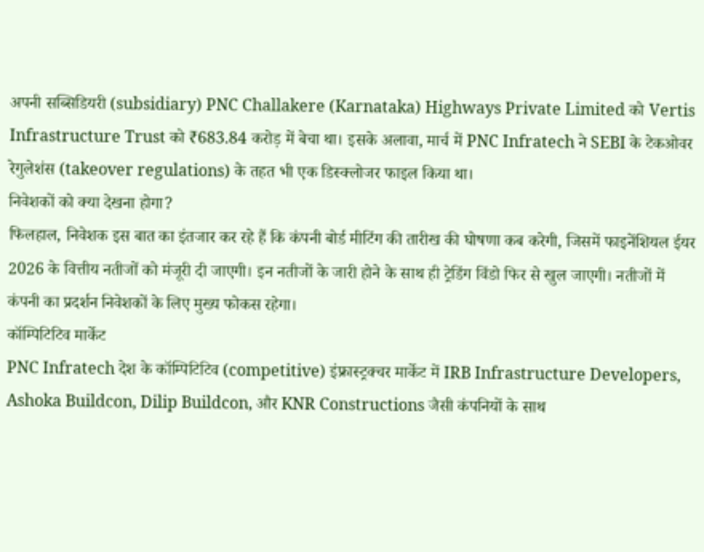अपनी सब्सिडियरी (subsidiary) PNC Challakere (Karnataka) Highways Private Limited को Vertis Infrastructure Trust को ₹683.84 करोड़ में बेचा था। इसके अलावा, मार्च में PNC Infratech ने SEBI के टेकओवर रेगुलेशंस (takeover regulations) के तहत भी एक डिस्क्लोजर फाइल किया था।
निवेशकों को क्या देखना होगा?
फिलहाल, निवेशक इस बात का इंतजार कर रहे हैं कि कंपनी बोर्ड मीटिंग की तारीख की घोषणा कब करेगी, जिसमें फाइनेंशियल ईयर 2026 के वित्तीय नतीजों को मंजूरी दी जाएगी। इन नतीजों के जारी होने के साथ ही ट्रेडिंग विंडो फिर से खुल जाएगी। नतीजों में कंपनी का प्रदर्शन निवेशकों के लिए मुख्य फोकस रहेगा।
कॉम्पिटिटिव मार्केट
PNC Infratech देश के कॉम्पिटिटिव (competitive) इंफ्रास्ट्रक्चर मार्केट में IRB Infrastructure Developers, Ashoka Buildcon, Dilip Buildcon, और KNR Constructions जैसी कंपनियों के साथ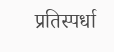प्रतिस्पर्धा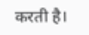करती है।